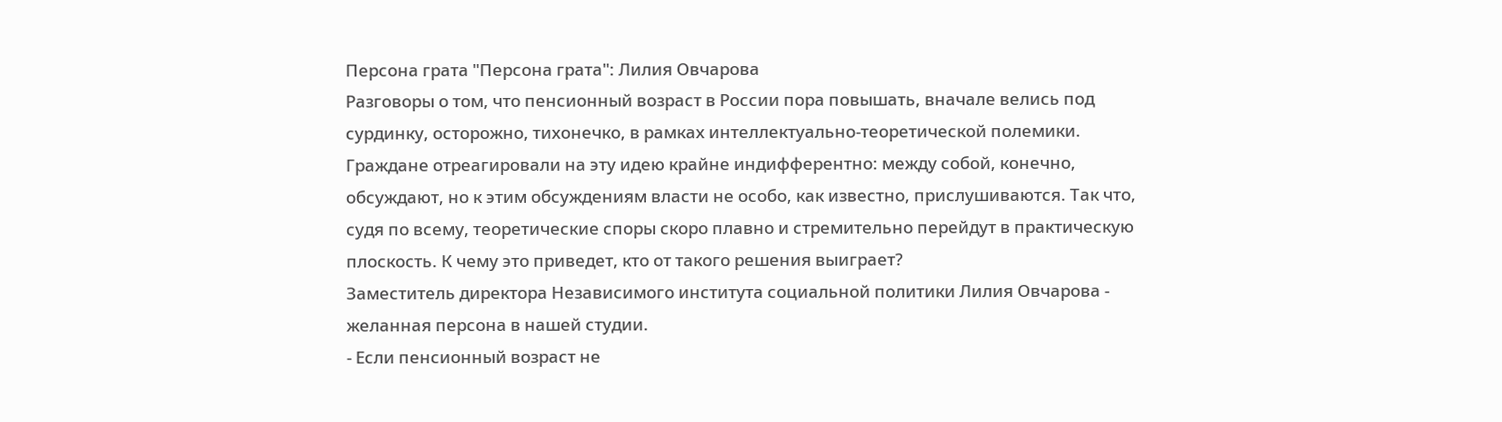Персона грата "Персона грата": Лилия Овчарова
Разговоры о том, что пенсионный возраст в России пора повышать, вначале велись под сурдинку, осторожно, тихонечко, в рамках интеллектуально-теоретической полемики. Граждане отреагировали на эту идею крайне индифферентно: между собой, конечно, обсуждают, но к этим обсуждениям власти не особо, как известно, прислушиваются. Так что, судя по всему, теоретические споры скоро плавно и стремительно перейдут в практическую плоскость. К чему это приведет, кто от такого решения выиграет?
Заместитель директора Независимого института социальной политики Лилия Овчарова - желанная персона в нашей студии.
- Если пенсионный возраст не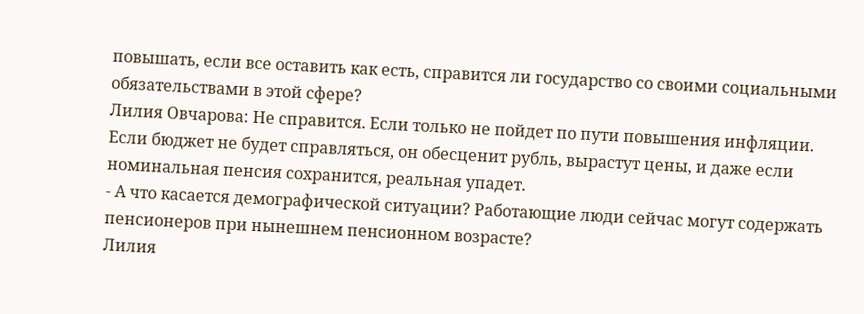повышать, если все оставить как есть, справится ли государство со своими социальными обязательствами в этой сфере?
Лилия Овчарова: Не справится. Если только не пойдет по пути повышения инфляции. Если бюджет не будет справляться, он обесценит рубль, вырастут цены, и даже если номинальная пенсия сохранится, реальная упадет.
- А что касается демографической ситуации? Работающие люди сейчас могут содержать пенсионеров при нынешнем пенсионном возрасте?
Лилия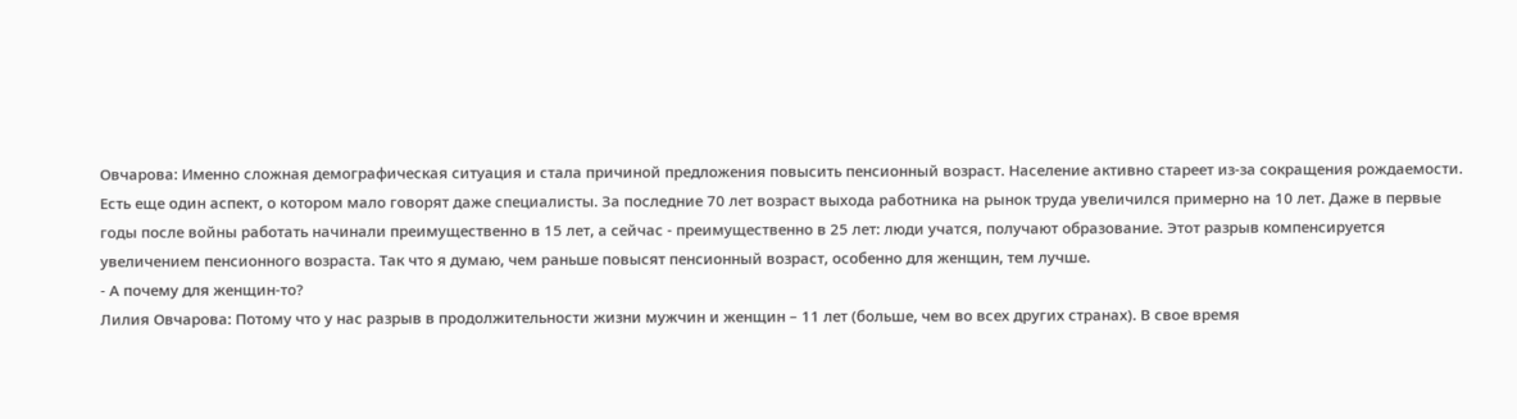Овчарова: Именно сложная демографическая ситуация и стала причиной предложения повысить пенсионный возраст. Население активно стареет из-за сокращения рождаемости. Есть еще один аспект, о котором мало говорят даже специалисты. За последние 70 лет возраст выхода работника на рынок труда увеличился примерно на 10 лет. Даже в первые годы после войны работать начинали преимущественно в 15 лет, а сейчас - преимущественно в 25 лет: люди учатся, получают образование. Этот разрыв компенсируется увеличением пенсионного возраста. Так что я думаю, чем раньше повысят пенсионный возраст, особенно для женщин, тем лучше.
- А почему для женщин-то?
Лилия Овчарова: Потому что у нас разрыв в продолжительности жизни мужчин и женщин – 11 лет (больше, чем во всех других странах). В свое время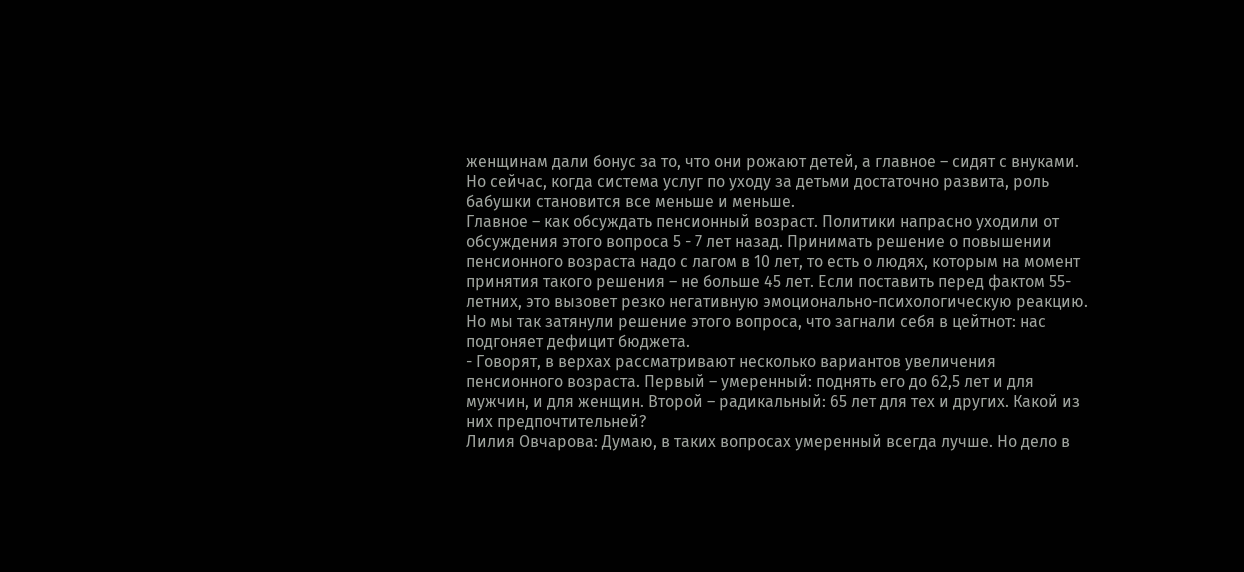женщинам дали бонус за то, что они рожают детей, а главное – сидят с внуками. Но сейчас, когда система услуг по уходу за детьми достаточно развита, роль бабушки становится все меньше и меньше.
Главное – как обсуждать пенсионный возраст. Политики напрасно уходили от обсуждения этого вопроса 5 - 7 лет назад. Принимать решение о повышении пенсионного возраста надо с лагом в 10 лет, то есть о людях, которым на момент принятия такого решения – не больше 45 лет. Если поставить перед фактом 55-летних, это вызовет резко негативную эмоционально-психологическую реакцию. Но мы так затянули решение этого вопроса, что загнали себя в цейтнот: нас подгоняет дефицит бюджета.
- Говорят, в верхах рассматривают несколько вариантов увеличения пенсионного возраста. Первый – умеренный: поднять его до 62,5 лет и для мужчин, и для женщин. Второй – радикальный: 65 лет для тех и других. Какой из них предпочтительней?
Лилия Овчарова: Думаю, в таких вопросах умеренный всегда лучше. Но дело в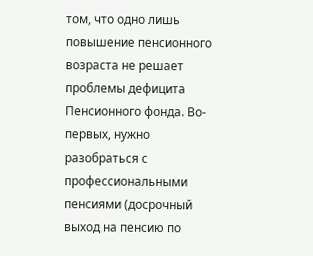том, что одно лишь повышение пенсионного возраста не решает проблемы дефицита Пенсионного фонда. Во-первых, нужно разобраться с профессиональными пенсиями (досрочный выход на пенсию по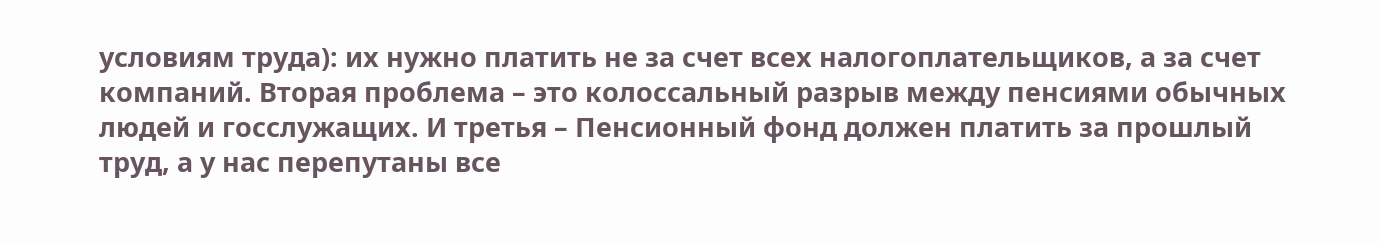условиям труда): их нужно платить не за счет всех налогоплательщиков, а за счет компаний. Вторая проблема – это колоссальный разрыв между пенсиями обычных людей и госслужащих. И третья – Пенсионный фонд должен платить за прошлый труд, а у нас перепутаны все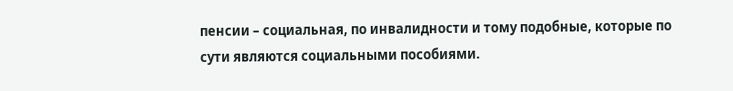пенсии – социальная, по инвалидности и тому подобные, которые по сути являются социальными пособиями.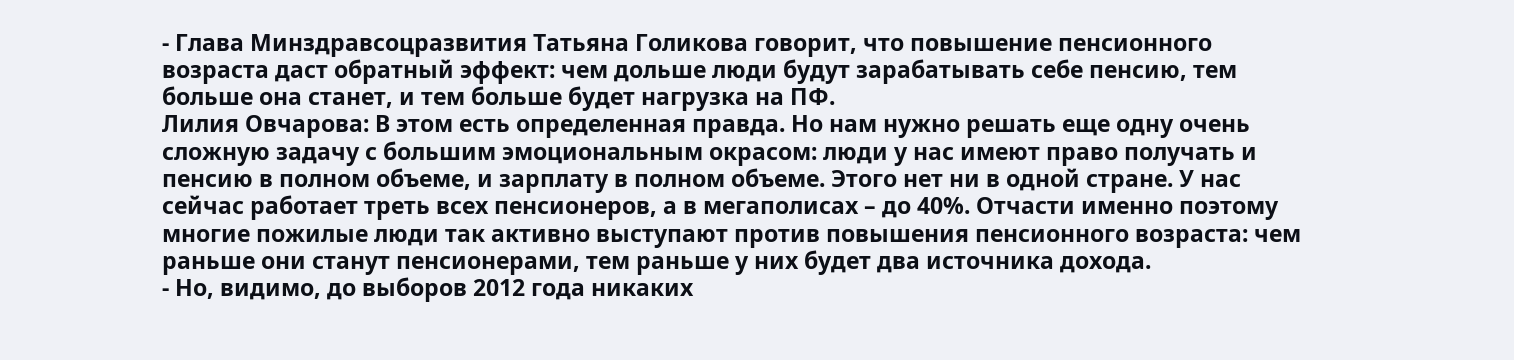- Глава Минздравсоцразвития Татьяна Голикова говорит, что повышение пенсионного возраста даст обратный эффект: чем дольше люди будут зарабатывать себе пенсию, тем больше она станет, и тем больше будет нагрузка на ПФ.
Лилия Овчарова: В этом есть определенная правда. Но нам нужно решать еще одну очень сложную задачу с большим эмоциональным окрасом: люди у нас имеют право получать и пенсию в полном объеме, и зарплату в полном объеме. Этого нет ни в одной стране. У нас сейчас работает треть всех пенсионеров, а в мегаполисах – до 40%. Отчасти именно поэтому многие пожилые люди так активно выступают против повышения пенсионного возраста: чем раньше они станут пенсионерами, тем раньше у них будет два источника дохода.
- Но, видимо, до выборов 2012 года никаких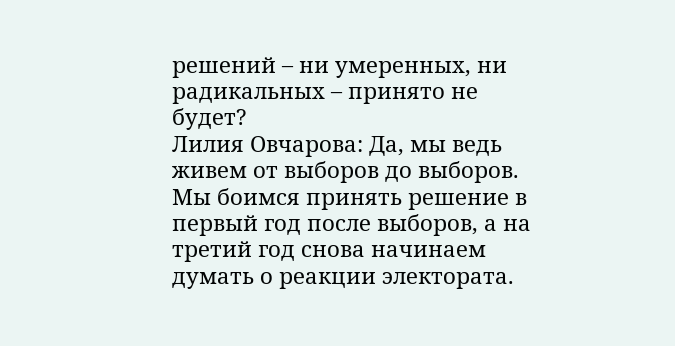решений – ни умеренных, ни радикальных – принято не будет?
Лилия Овчарова: Да, мы ведь живем от выборов до выборов. Мы боимся принять решение в первый год после выборов, а на третий год снова начинаем думать о реакции электората.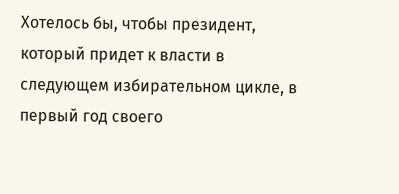Хотелось бы, чтобы президент, который придет к власти в следующем избирательном цикле, в первый год своего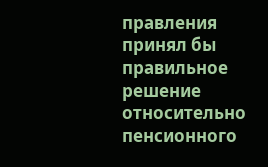правления принял бы правильное решение относительно пенсионного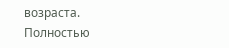возраста.
Полностью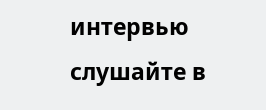интервью слушайте в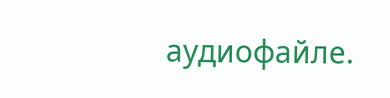аудиофайле.